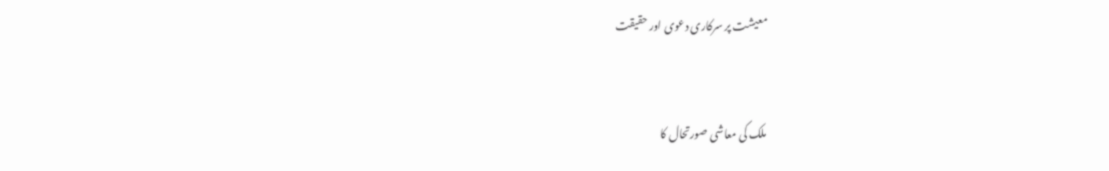معیشت پر سرکاری دعوی اور حقیقت



ملک کی معاشی صورتحال کا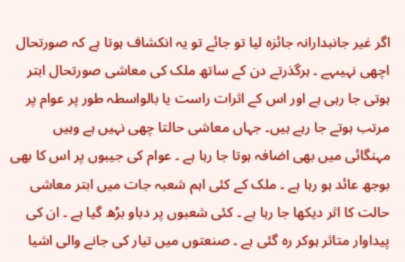اگر غیر جانبدارانہ جائزہ لیا تو جائے تو یہ انکشاف ہوتا ہے کہ صورتحال اچھی نہیںہے ۔ ہرگذرتے دن کے ساتھ ملک کی معاشی صورتحال ابتر ہوتی جا رہی ہے اور اس کے اثرات راست یا بالواسطہ طور پر عوام پر مرتب ہوتے جا رہے ہیں۔ جہاں معاشی حالتا چھی نہیں ہے وہیں مہنگائی میں بھی اضافہ ہوتا جا رہا ہے ۔ عوام کی جیبوں پر اس کا بھی بوجھ عائد ہو رہا ہے ۔ ملک کے کئی اہم شعبہ جات میں ابتر معاشی حالت کا اثر دیکھا جا رہا ہے ۔ کئی شعبوں پر دباو بڑھ گیا ہے ۔ ان کی پیداوار متاثر ہوکر رہ گئی ہے ۔ صنعتوں میں تیار کی جانے والی اشیا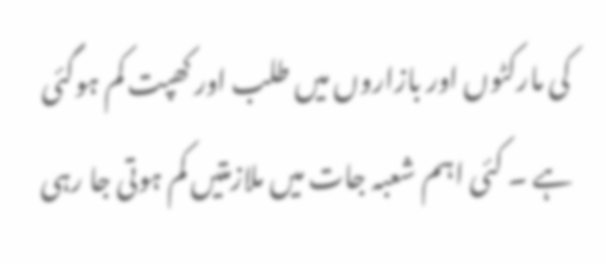کی مارکٹوں اور بازاروں میں طلب اور کھپت کم ہوگئی ہے ۔ کئی اہم شعبہ جات میں ملازمتیں کم ہوتی جا رہی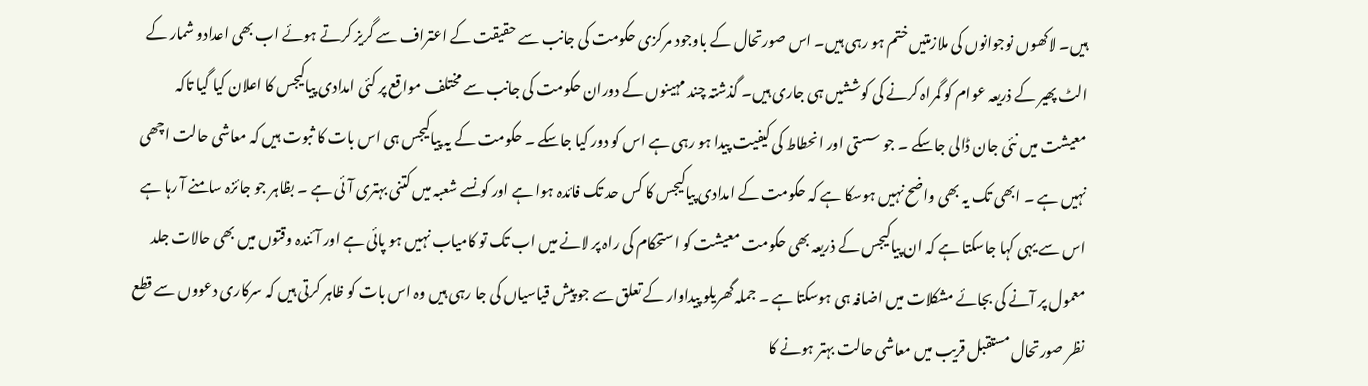ہیں۔ لاکھوں نوجوانوں کی ملازمتیں ختم ہو رہی ہیں۔ اس صورتحال کے باوجود مرکزی حکومت کی جانب سے حقیقت کے اعتراف سے گریز کرتے ہوئے اب بھی اعدادو شمار کے الٹ پھیر کے ذریعہ عوام کو گمراہ کرنے کی کوششیں ہی جاری ہیں۔ گذشتہ چند مہینوں کے دوران حکومت کی جانب سے مختلف مواقع پر کئی امدادی پیاکیجس کا اعلان کیا گیا تاکہ معیشت میں نئی جان ڈالی جاسکے ۔ جو سستی اور انحطاط کی کیفیت پیدا ہو رہی ہے اس کو دور کیا جاسکے ۔ حکومت کے یہ پیاکیجس ہی اس بات کا ثبوت ہیں کہ معاشی حالت اچھی نہیں ہے ۔ ابھی تک یہ بھی واضح نہیں ہوسکا ہے کہ حکومت کے امدادی پیاکیجس کا کس حد تک فائدہ ہوا ہے اور کونسے شعبہ میں کتنی بہتری آئی ہے ۔ بظاہر جو جائزہ سامنے آ رہا ہے اس سے یہی کہا جاسکتا ہے کہ ان پیاکیجس کے ذریعہ بھی حکومت معیشت کو استحکام کی راہ پر لانے میں اب تک تو کامیاب نہیں ہو پائی ہے اور آئندہ وقتوں میں بھی حالات جلد معمول پر آنے کی بجائے مشکلات میں اضافہ ہی ہوسکتا ہے ۔ جملہ گھریلو پیداوار کے تعلق سے جو پیش قیاسیاں کی جا رہی ہیں وہ اس بات کو ظاہر کرتی ہیں کہ سرکاری دعووں سے قطع نظر صورتحال مستقبل قریب میں معاشی حالت بہتر ہونے کا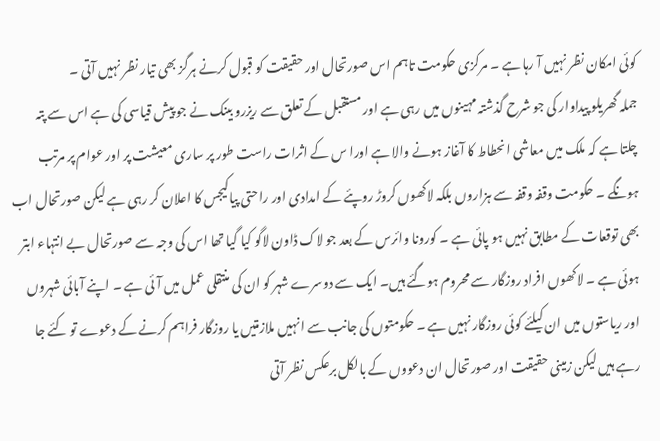کوئی امکان نظر نہیں آ رہا ہے ۔ مرکزی حکومت تاہم اس صورتحال اور حقیقت کو قبول کرنے ہرگز بھی تیار نظر نہیں آتی ۔
جملہ گھریلو پیداوار کی جو شرح گذشتہ مہینوں میں رہی ہے اور مستقبل کے تعلق سے ریزرو بینک نے جو پیش قیاسی کی ہے اس سے پتہ چلتا ہے کہ ملک میں معاشی انحطاط کا آغاز ہونے والا ہے اورا س کے اثرات راست طور پر ساری معیشت پر اور عوام پر مرتب ہونگے ۔ حکومت وقفہ وقفہ سے ہزاروں بلکہ لاکھوں کروڑ روپئے کے امدادی اور راحتی پیاکیجس کا اعلان کر رہی ہے لیکن صورتحال اب بھی توقعات کے مطابق نہیں ہو پائی ہے ۔ کورونا وائرس کے بعد جو لاک ڈاون لاگو کیا گیا تھا اس کی وجہ سے صورتحال بے انتہاء ابتر ہوئی ہے ۔ لاکھوں افراد روزگار سے محروم ہوگئے ہیں۔ ایک سے دوسرے شہر کو ان کی منتقلی عمل میں آئی ہے ۔ اپنے آبائی شہروں اور ریاستوں میں ان کیلئے کوئی روزگار نہیں ہے ۔ حکومتوں کی جانب سے انہیں ملازمتیں یا روزگار فراہم کرنے کے دعوے تو کئے جا رہے ہیں لیکن زمینی حقیقت اور صورتحال ان دعووں کے بالکل برعکس نظر آتی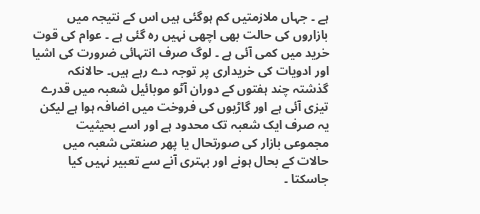ہے ۔ جہاں ملازمتیں کم ہوگئی ہیں اس کے نتیجہ میں بازاروں کی حالت بھی اچھی نہیں رہ گئی ہے ۔ عوام کی قوت خرید میں کمی آئی ہے ۔ لوگ صرف انتہائی ضرورت کی اشیا اور ادویات کی خریداری پر توجہ دے رہے ہیں۔ حالانکہ گذشتہ چند ہفتوں کے دوران آٹو موبائیل شعبہ میں قدرے تیزی آئی ہے اور گاڑیوں کی فروخت میں اضافہ ہوا ہے لیکن یہ صرف ایک شعبہ تک محدود ہے اور اسے بحیثیت مجموعی بازار کی صورتحال یا پھر صنعتی شعبہ میں حالات کے بحال ہونے اور بہتری آنے سے تعبیر نہیں کیا جاسکتا ۔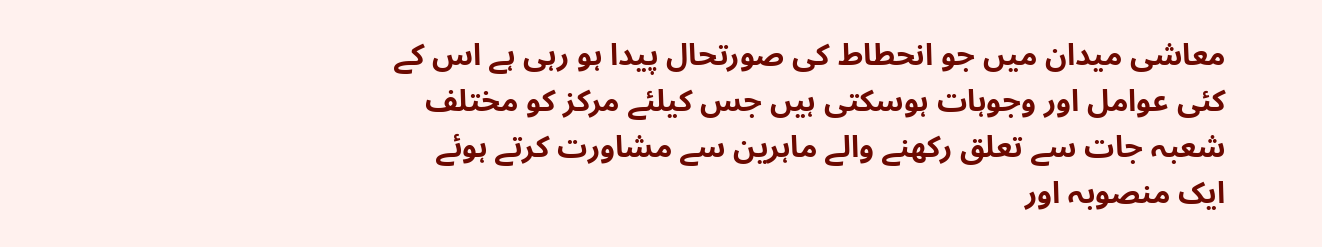معاشی میدان میں جو انحطاط کی صورتحال پیدا ہو رہی ہے اس کے کئی عوامل اور وجوہات ہوسکتی ہیں جس کیلئے مرکز کو مختلف شعبہ جات سے تعلق رکھنے والے ماہرین سے مشاورت کرتے ہوئے ایک منصوبہ اور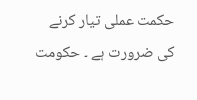حکمت عملی تیار کرنے کی ضرورت ہے ۔ حکومت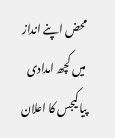محض اپنے انداز میں کچھ امدادی پیاکیجس کا اعلان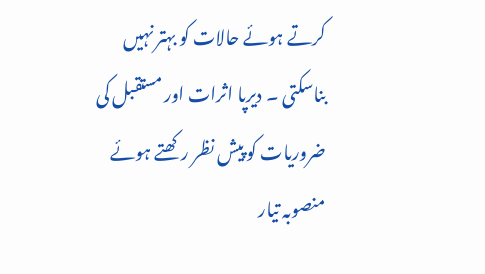کرتے ہوئے حالات کو بہتر نہیں بناسکتی ۔ دیرپا اثرات اور مستقبل کی ضروریات کو پیش نظر رکھتے ہوئے منصوبہ تیار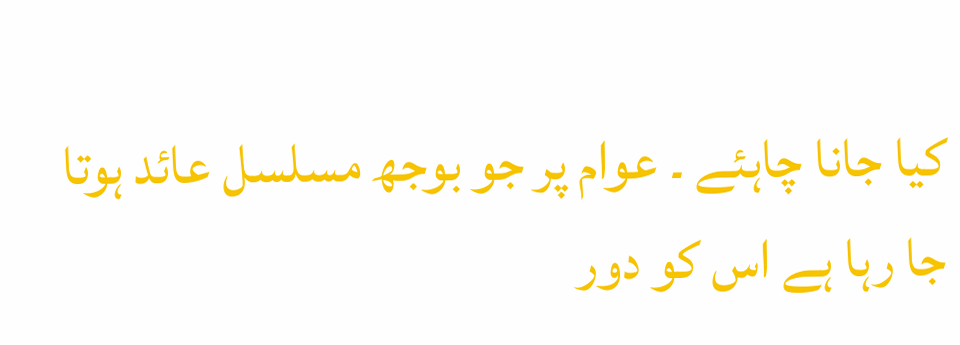کیا جانا چاہئے ۔ عوام پر جو بوجھ مسلسل عائد ہوتا جا رہا ہے اس کو دور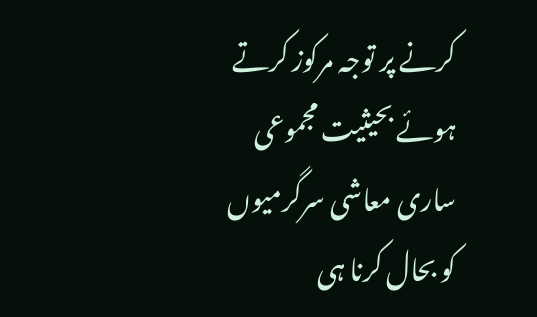کرنے پر توجہ مرکوز کرتے ہوئے بحیثیت مجموعی ساری معاشی سرگرمیوں کو بحال کرنا ہی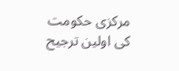مرکزی حکومت کی اولین ترجیح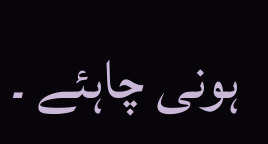ہونی چاہئے ۔